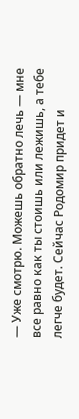— Уже смотрю. Можешь обратно лечь — мне все равно как ты стоишь или лежишь, а тебе легче будет. Сейчас Родомир придет и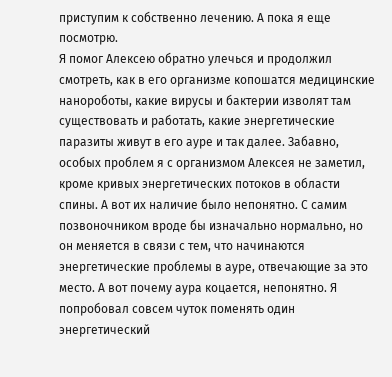приступим к собственно лечению. А пока я еще посмотрю.
Я помог Алексею обратно улечься и продолжил смотреть, как в его организме копошатся медицинские нанороботы, какие вирусы и бактерии изволят там существовать и работать, какие энергетические паразиты живут в его ауре и так далее. Забавно, особых проблем я с организмом Алексея не заметил, кроме кривых энергетических потоков в области спины. А вот их наличие было непонятно. С самим позвоночником вроде бы изначально нормально, но он меняется в связи с тем, что начинаются энергетические проблемы в ауре, отвечающие за это место. А вот почему аура коцается, непонятно. Я попробовал совсем чуток поменять один энергетический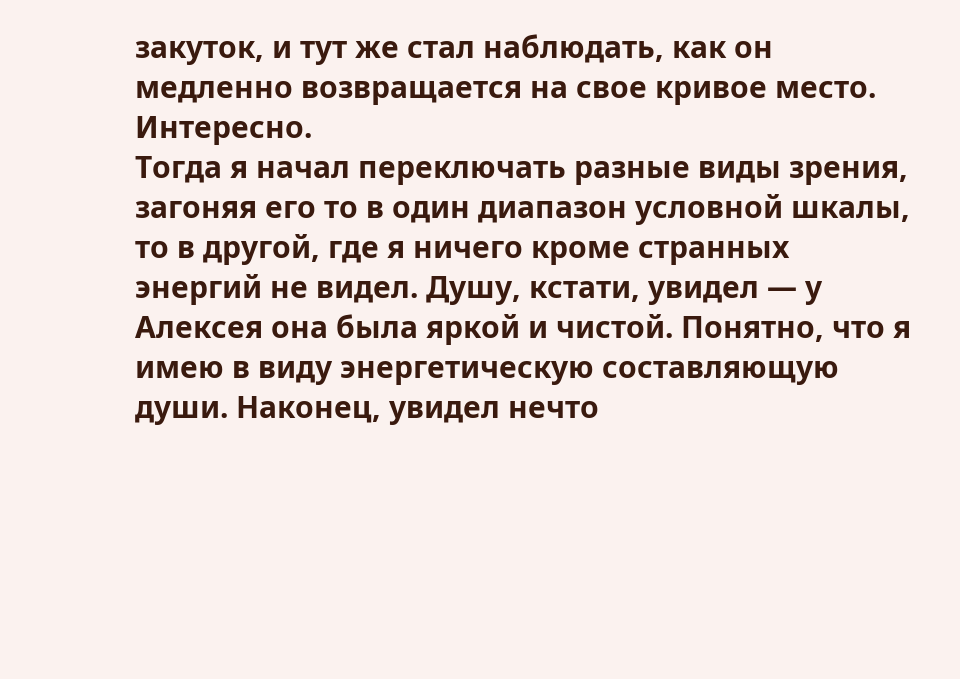закуток, и тут же стал наблюдать, как он медленно возвращается на свое кривое место. Интересно.
Тогда я начал переключать разные виды зрения, загоняя его то в один диапазон условной шкалы, то в другой, где я ничего кроме странных энергий не видел. Душу, кстати, увидел — у Алексея она была яркой и чистой. Понятно, что я имею в виду энергетическую составляющую души. Наконец, увидел нечто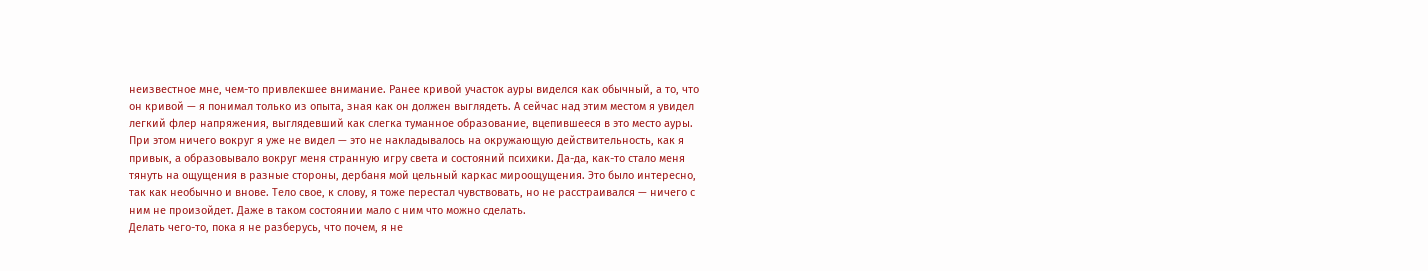неизвестное мне, чем-то привлекшее внимание. Ранее кривой участок ауры виделся как обычный, а то, что он кривой — я понимал только из опыта, зная как он должен выглядеть. А сейчас над этим местом я увидел легкий флер напряжения, выглядевший как слегка туманное образование, вцепившееся в это место ауры. При этом ничего вокруг я уже не видел — это не накладывалось на окружающую действительность, как я привык, а образовывало вокруг меня странную игру света и состояний психики. Да-да, как-то стало меня тянуть на ощущения в разные стороны, дербаня мой цельный каркас мироощущения. Это было интересно, так как необычно и внове. Тело свое, к слову, я тоже перестал чувствовать, но не расстраивался — ничего с ним не произойдет. Даже в таком состоянии мало с ним что можно сделать.
Делать чего-то, пока я не разберусь, что почем, я не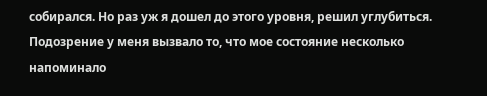собирался. Но раз уж я дошел до этого уровня, решил углубиться. Подозрение у меня вызвало то, что мое состояние несколько напоминало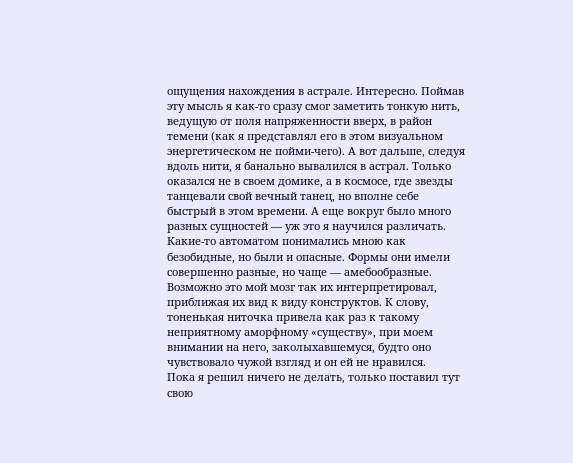ощущения нахождения в астрале. Интересно. Поймав эту мысль я как-то сразу смог заметить тонкую нить, ведущую от поля напряженности вверх, в район темени (как я представлял его в этом визуальном энергетическом не пойми-чего). А вот дальше, следуя вдоль нити, я банально вывалился в астрал. Только оказался не в своем домике, а в космосе, где звезды танцевали свой вечный танец, но вполне себе быстрый в этом времени. А еще вокруг было много разных сущностей — уж это я научился различать. Какие-то автоматом понимались мною как безобидные, но были и опасные. Формы они имели совершенно разные, но чаще — амебообразные. Возможно это мой мозг так их интерпретировал, приближая их вид к виду конструктов. К слову, тоненькая ниточка привела как раз к такому неприятному аморфному «существу», при моем внимании на него, заколыхавшемуся, будто оно чувствовало чужой взгляд и он ей не нравился.
Пока я решил ничего не делать, только поставил тут свою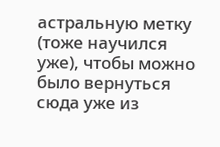астральную метку (тоже научился уже), чтобы можно было вернуться сюда уже из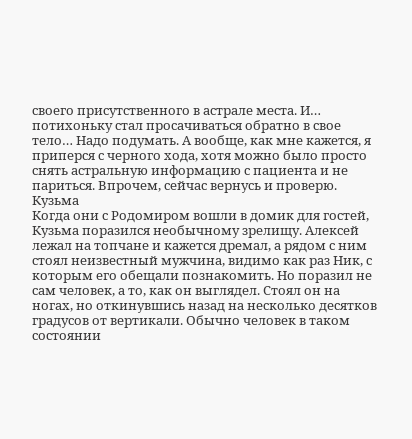своего присутственного в астрале места. И… потихоньку стал просачиваться обратно в свое тело… Надо подумать. А вообще, как мне кажется, я приперся с черного хода, хотя можно было просто снять астральную информацию с пациента и не париться. Впрочем, сейчас вернусь и проверю.
Кузьма
Когда они с Родомиром вошли в домик для гостей, Кузьма поразился необычному зрелищу. Алексей лежал на топчане и кажется дремал, а рядом с ним стоял неизвестный мужчина, видимо как раз Ник, с которым его обещали познакомить. Но поразил не сам человек, а то, как он выглядел. Стоял он на ногах, но откинувшись назад на несколько десятков градусов от вертикали. Обычно человек в таком состоянии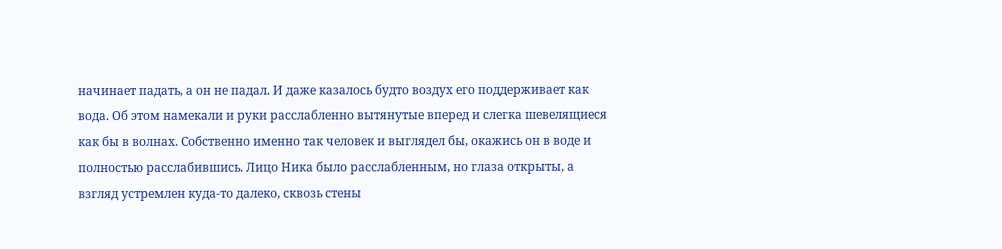начинает падать, а он не падал. И даже казалось будто воздух его поддерживает как вода. Об этом намекали и руки расслабленно вытянутые вперед и слегка шевелящиеся как бы в волнах. Собственно именно так человек и выглядел бы, окажись он в воде и полностью расслабившись. Лицо Ника было расслабленным, но глаза открыты, а взгляд устремлен куда-то далеко, сквозь стены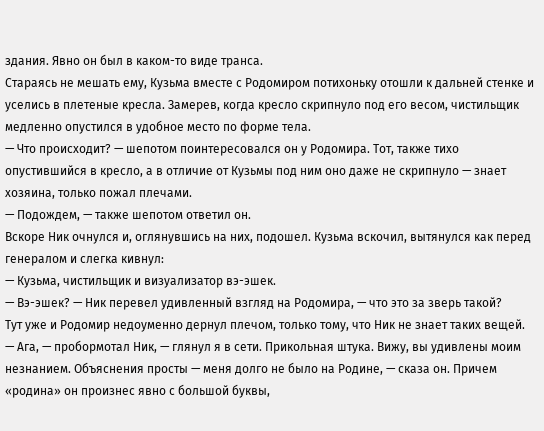здания. Явно он был в каком-то виде транса.
Стараясь не мешать ему, Кузьма вместе с Родомиром потихоньку отошли к дальней стенке и уселись в плетеные кресла. Замерев, когда кресло скрипнуло под его весом, чистильщик медленно опустился в удобное место по форме тела.
— Что происходит? — шепотом поинтересовался он у Родомира. Тот, также тихо опустившийся в кресло, а в отличие от Кузьмы под ним оно даже не скрипнуло — знает хозяина, только пожал плечами.
— Подождем, — также шепотом ответил он.
Вскоре Ник очнулся и, оглянувшись на них, подошел. Кузьма вскочил, вытянулся как перед генералом и слегка кивнул:
— Кузьма, чистильщик и визуализатор вэ-эшек.
— Вэ-эшек? — Ник перевел удивленный взгляд на Родомира, — что это за зверь такой?
Тут уже и Родомир недоуменно дернул плечом, только тому, что Ник не знает таких вещей.
— Ага, — пробормотал Ник, — глянул я в сети. Прикольная штука. Вижу, вы удивлены моим незнанием. Объяснения просты — меня долго не было на Родине, — сказа он. Причем «родина» он произнес явно с большой буквы,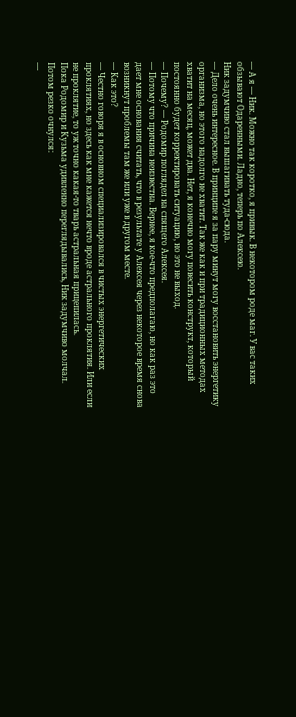— А я — Ник. Можно так коротко, я привык. В некотором роде маг. У вас таких обзывают Одаренными. Ладно, теперь по Алексею.
Ник задумчиво стал вышагивать туда-сюда.
— Дело очень интересное. В принципе я за пару минут могу восстановить энергетику организма, но этого надолго не хватит. Так же как и при традиционных методах хватит на месяц, может два. Нет, я конечно могу повесить конструкт, который постоянно будет корректировать ситуацию, но это не выход.
— Почему? — Родомир поглядел на спящего Алексея.
— Потому что причина неизвестна. Вернее, я кое-что предполагаю, но как раз это дает мне основания считать, что в результате у Алексея через некоторое время снова возникнут проблемы там же или уже в другом месте.
— Как это?
— Честно говоря я в основном специализировался в чистых энергетических проклятиях, но здесь как мне кажется нечто вроде астрального проклятия. Или если не проклятие, то уж точно какая-то тварь астральная прицепилась.
Пока Родомир и Кузьма удивленно переглядывались, Ник задумчиво молчал. Потом резко очнулся:
—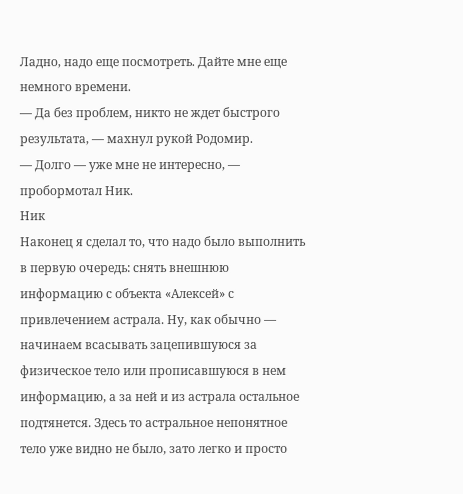Ладно, надо еще посмотреть. Дайте мне еще немного времени.
— Да без проблем, никто не ждет быстрого результата, — махнул рукой Родомир.
— Долго — уже мне не интересно, — пробормотал Ник.
Ник
Наконец я сделал то, что надо было выполнить в первую очередь: снять внешнюю информацию с объекта «Алексей» с привлечением астрала. Ну, как обычно — начинаем всасывать зацепившуюся за физическое тело или прописавшуюся в нем информацию, а за ней и из астрала остальное подтянется. Здесь то астральное непонятное тело уже видно не было, зато легко и просто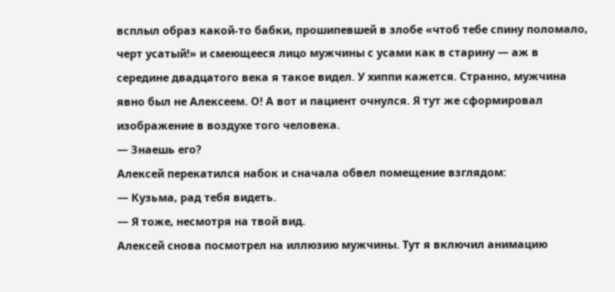всплыл образ какой-то бабки, прошипевшей в злобе «чтоб тебе спину поломало, черт усатый!» и смеющееся лицо мужчины с усами как в старину — аж в середине двадцатого века я такое видел. У хиппи кажется. Странно, мужчина явно был не Алексеем. О! А вот и пациент очнулся. Я тут же сформировал изображение в воздухе того человека.
— Знаешь его?
Алексей перекатился набок и сначала обвел помещение взглядом:
— Кузьма, рад тебя видеть.
— Я тоже, несмотря на твой вид.
Алексей снова посмотрел на иллюзию мужчины. Тут я включил анимацию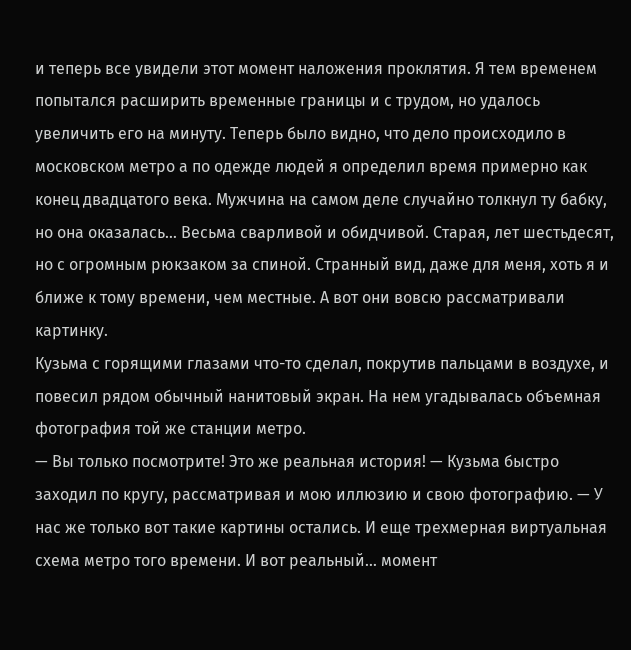и теперь все увидели этот момент наложения проклятия. Я тем временем попытался расширить временные границы и с трудом, но удалось увеличить его на минуту. Теперь было видно, что дело происходило в московском метро а по одежде людей я определил время примерно как конец двадцатого века. Мужчина на самом деле случайно толкнул ту бабку, но она оказалась… Весьма сварливой и обидчивой. Старая, лет шестьдесят, но с огромным рюкзаком за спиной. Странный вид, даже для меня, хоть я и ближе к тому времени, чем местные. А вот они вовсю рассматривали картинку.
Кузьма с горящими глазами что-то сделал, покрутив пальцами в воздухе, и повесил рядом обычный нанитовый экран. На нем угадывалась объемная фотография той же станции метро.
— Вы только посмотрите! Это же реальная история! — Кузьма быстро заходил по кругу, рассматривая и мою иллюзию и свою фотографию. — У нас же только вот такие картины остались. И еще трехмерная виртуальная схема метро того времени. И вот реальный… момент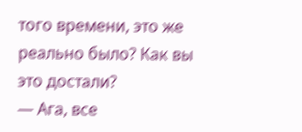того времени, это же реально было? Как вы это достали?
— Ага, все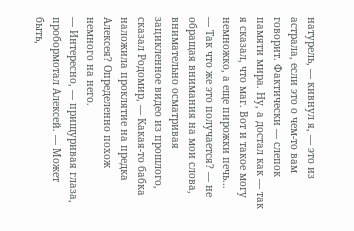натурель, — кивнул я, — это из астрала, если это о чем-то вам говорит. Фактически — слепок памяти мира. Ну, а достал как — так я сказал, что маг. Вот и такое могу немножко, а еще пирожки печь…
— Так что же это получается? — не обращая внимания на мои слова, внимательно осматривая зацикленное видео из прошлого, сказал Родомир, — Какая-то бабка наложила проклятие на предка Алексея? Определенно похож немного на него.
— Интересно, — прищуривая глаза, пробормотал Алексей. — Может быть,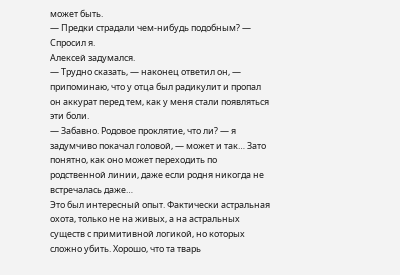может быть.
— Предки страдали чем-нибудь подобным? — Спросил я.
Алексей задумался.
— Трудно сказать, — наконец ответил он, — припоминаю, что у отца был радикулит и пропал он аккурат перед тем, как у меня стали появляться эти боли.
— Забавно. Родовое проклятие, что ли? — я задумчиво покачал головой, — может и так… Зато понятно, как оно может переходить по родственной линии, даже если родня никогда не встречалась даже…
Это был интересный опыт. Фактически астральная охота, только не на живых, а на астральных существ с примитивной логикой, но которых сложно убить. Хорошо, что та тварь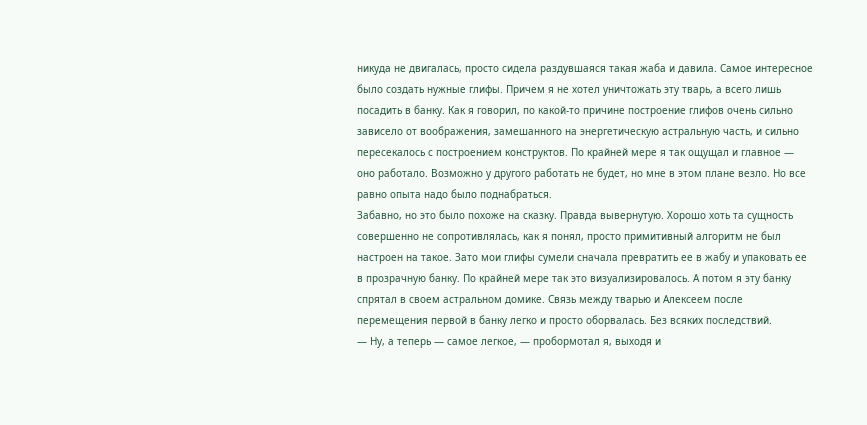никуда не двигалась, просто сидела раздувшаяся такая жаба и давила. Самое интересное было создать нужные глифы. Причем я не хотел уничтожать эту тварь, а всего лишь посадить в банку. Как я говорил, по какой-то причине построение глифов очень сильно зависело от воображения, замешанного на энергетическую астральную часть, и сильно пересекалось с построением конструктов. По крайней мере я так ощущал и главное — оно работало. Возможно у другого работать не будет, но мне в этом плане везло. Но все равно опыта надо было поднабраться.
Забавно, но это было похоже на сказку. Правда вывернутую. Хорошо хоть та сущность совершенно не сопротивлялась, как я понял, просто примитивный алгоритм не был настроен на такое. Зато мои глифы сумели сначала превратить ее в жабу и упаковать ее в прозрачную банку. По крайней мере так это визуализировалось. А потом я эту банку спрятал в своем астральном домике. Связь между тварью и Алексеем после перемещения первой в банку легко и просто оборвалась. Без всяких последствий.
— Ну, а теперь — самое легкое, — пробормотал я, выходя и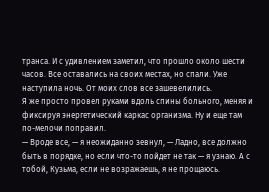транса. И с удивлением заметил, что прошло около шести часов. Все оставались на своих местах, но спали. Уже наступила ночь. От моих слов все зашевелились.
Я же просто провел руками вдоль спины больного, меняя и фиксируя энергетический каркас организма. Ну и еще там по-мелочи поправил.
— Вроде все, — я неожиданно зевнул, — Ладно, все должно быть в порядке, но если что-то пойдет не так — я узнаю. А с тобой, Кузьма, если не возражаешь, я не прощаюсь.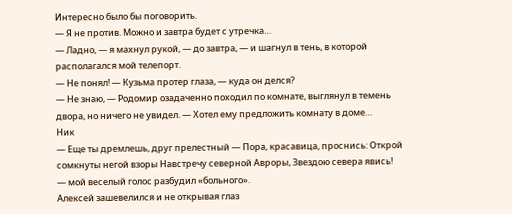Интересно было бы поговорить.
— Я не против. Можно и завтра будет с утречка…
— Ладно, — я махнул рукой, — до завтра, — и шагнул в тень, в которой располагался мой телепорт.
— Не понял! — Кузьма протер глаза, — куда он делся?
— Не знаю, — Родомир озадаченно походил по комнате, выглянул в темень двора, но ничего не увидел. — Хотел ему предложить комнату в доме…
Ник
— Еще ты дремлешь, друг прелестный — Пора, красавица, проснись: Открой сомкнуты негой взоры Навстречу северной Авроры, Звездою севера явись! — мой веселый голос разбудил «больного».
Алексей зашевелился и не открывая глаз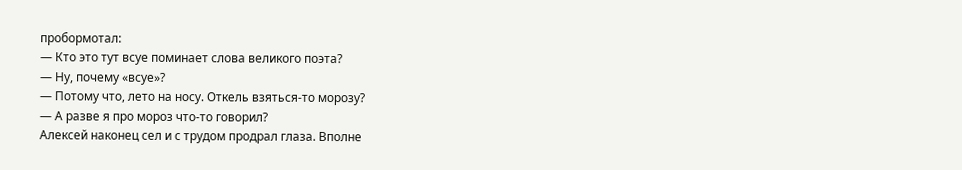пробормотал:
— Кто это тут всуе поминает слова великого поэта?
— Ну, почему «всуе»?
— Потому что, лето на носу. Откель взяться-то морозу?
— А разве я про мороз что-то говорил?
Алексей наконец сел и с трудом продрал глаза. Вполне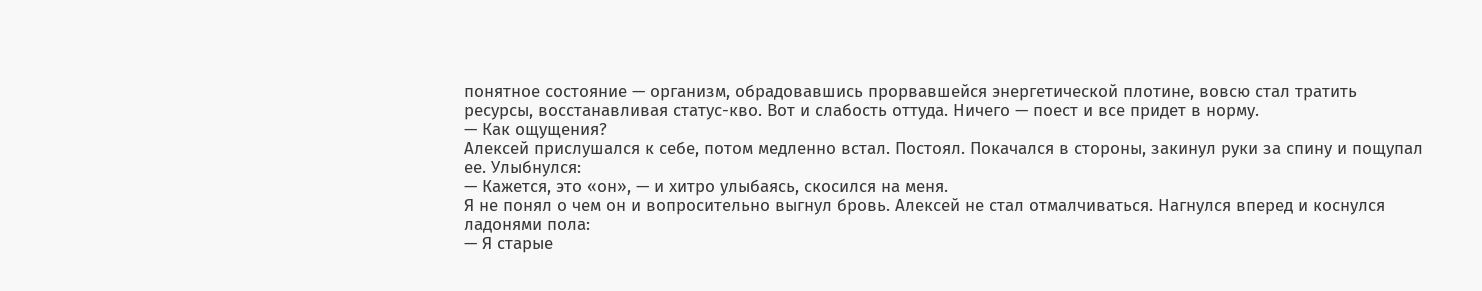понятное состояние — организм, обрадовавшись прорвавшейся энергетической плотине, вовсю стал тратить ресурсы, восстанавливая статус-кво. Вот и слабость оттуда. Ничего — поест и все придет в норму.
— Как ощущения?
Алексей прислушался к себе, потом медленно встал. Постоял. Покачался в стороны, закинул руки за спину и пощупал ее. Улыбнулся:
— Кажется, это «он», — и хитро улыбаясь, скосился на меня.
Я не понял о чем он и вопросительно выгнул бровь. Алексей не стал отмалчиваться. Нагнулся вперед и коснулся ладонями пола:
— Я старые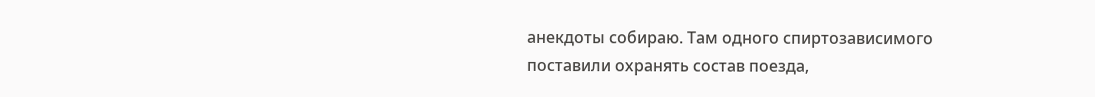анекдоты собираю. Там одного спиртозависимого поставили охранять состав поезда,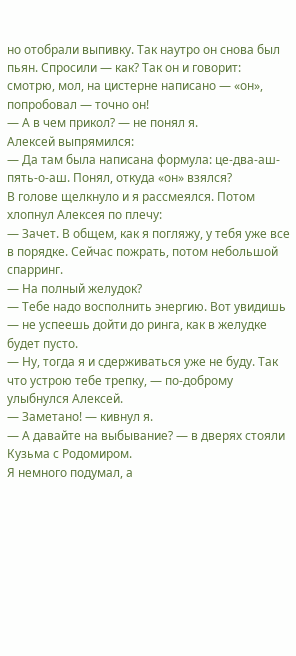но отобрали выпивку. Так наутро он снова был пьян. Спросили — как? Так он и говорит: смотрю, мол, на цистерне написано — «он», попробовал — точно он!
— А в чем прикол? — не понял я.
Алексей выпрямился:
— Да там была написана формула: це-два-аш-пять-о-аш. Понял, откуда «он» взялся?
В голове щелкнуло и я рассмеялся. Потом хлопнул Алексея по плечу:
— Зачет. В общем, как я погляжу, у тебя уже все в порядке. Сейчас пожрать, потом небольшой спарринг.
— На полный желудок?
— Тебе надо восполнить энергию. Вот увидишь — не успеешь дойти до ринга, как в желудке будет пусто.
— Ну, тогда я и сдерживаться уже не буду. Так что устрою тебе трепку, — по-доброму улыбнулся Алексей.
— Заметано! — кивнул я.
— А давайте на выбывание? — в дверях стояли Кузьма с Родомиром.
Я немного подумал, а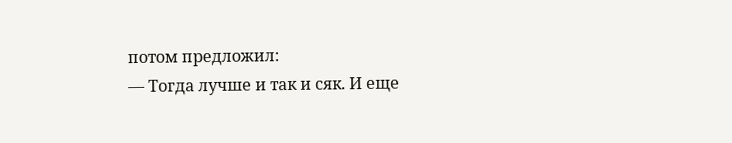потом предложил:
— Тогда лучше и так и сяк. И еще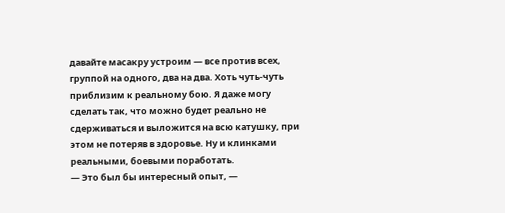давайте масакру устроим — все против всех, группой на одного, два на два. Хоть чуть-чуть приблизим к реальному бою. Я даже могу сделать так, что можно будет реально не сдерживаться и выложится на всю катушку, при этом не потеряв в здоровье. Ну и клинками реальными, боевыми поработать.
— Это был бы интересный опыт, —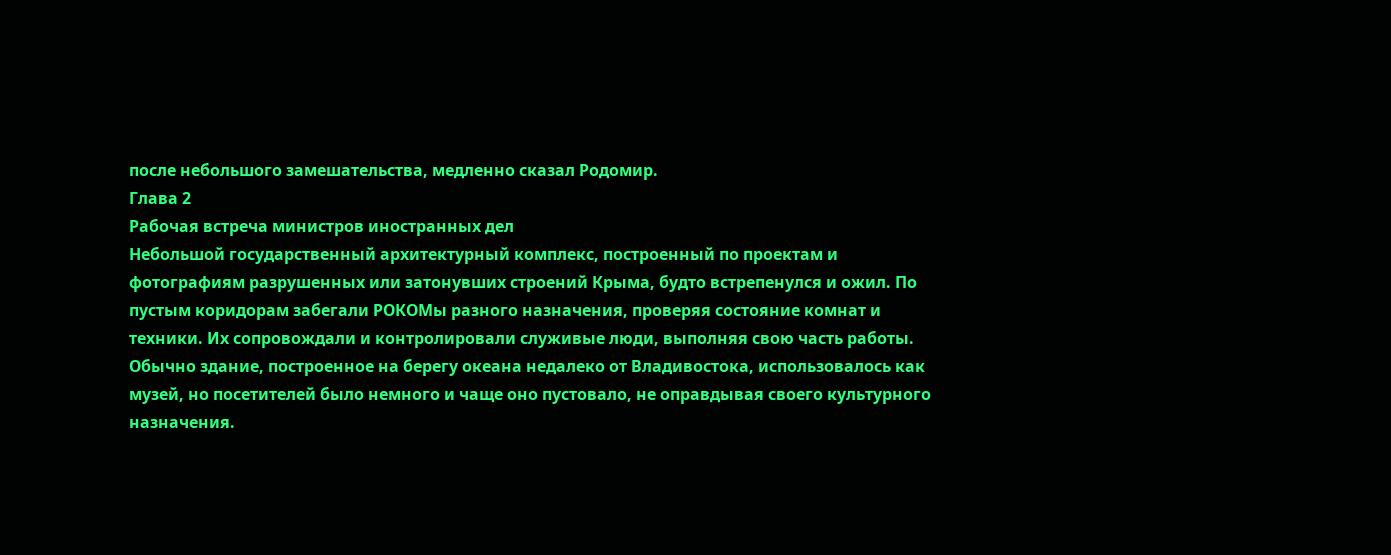после небольшого замешательства, медленно сказал Родомир.
Глава 2
Рабочая встреча министров иностранных дел
Небольшой государственный архитектурный комплекс, построенный по проектам и фотографиям разрушенных или затонувших строений Крыма, будто встрепенулся и ожил. По пустым коридорам забегали РОКОМы разного назначения, проверяя состояние комнат и техники. Их сопровождали и контролировали служивые люди, выполняя свою часть работы. Обычно здание, построенное на берегу океана недалеко от Владивостока, использовалось как музей, но посетителей было немного и чаще оно пустовало, не оправдывая своего культурного назначения.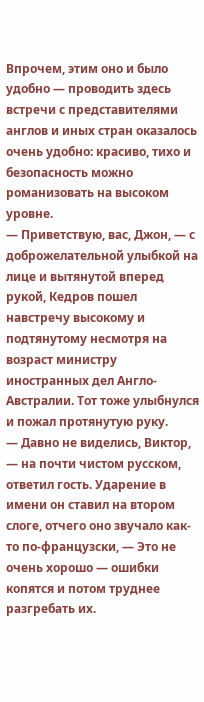Впрочем, этим оно и было удобно — проводить здесь встречи с представителями англов и иных стран оказалось очень удобно: красиво, тихо и безопасность можно романизовать на высоком уровне.
— Приветствую, вас, Джон, — с доброжелательной улыбкой на лице и вытянутой вперед рукой, Кедров пошел навстречу высокому и подтянутому несмотря на возраст министру иностранных дел Англо-Австралии. Тот тоже улыбнулся и пожал протянутую руку.
— Давно не виделись, Виктор, — на почти чистом русском, ответил гость. Ударение в имени он ставил на втором слоге, отчего оно звучало как-то по-французски, — Это не очень хорошо — ошибки копятся и потом труднее разгребать их.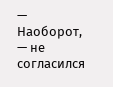— Наоборот, — не согласился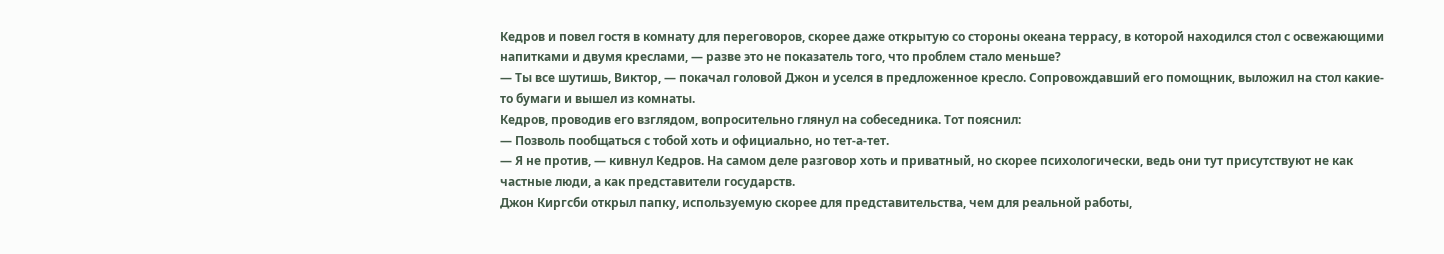Кедров и повел гостя в комнату для переговоров, скорее даже открытую со стороны океана террасу, в которой находился стол с освежающими напитками и двумя креслами, — разве это не показатель того, что проблем стало меньше?
— Ты все шутишь, Виктор, — покачал головой Джон и уселся в предложенное кресло. Сопровождавший его помощник, выложил на стол какие-то бумаги и вышел из комнаты.
Кедров, проводив его взглядом, вопросительно глянул на собеседника. Тот пояснил:
— Позволь пообщаться с тобой хоть и официально, но тет-а-тет.
— Я не против, — кивнул Кедров. На самом деле разговор хоть и приватный, но скорее психологически, ведь они тут присутствуют не как частные люди, а как представители государств.
Джон Киргсби открыл папку, используемую скорее для представительства, чем для реальной работы,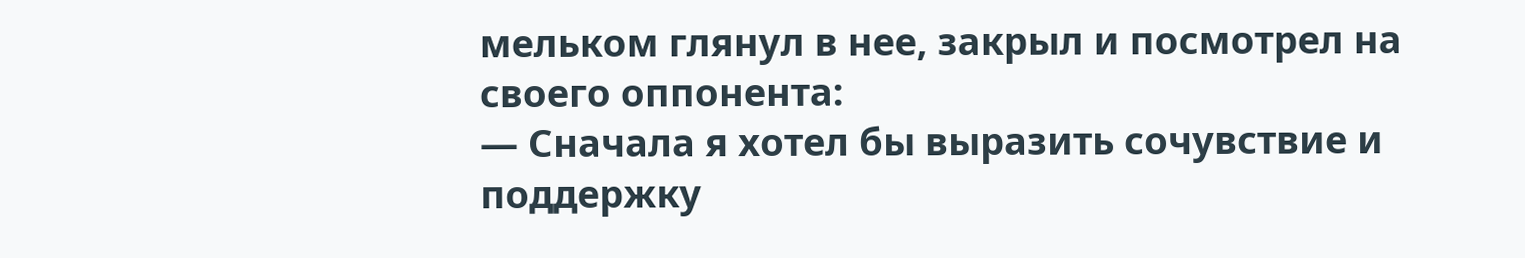мельком глянул в нее, закрыл и посмотрел на своего оппонента:
— Сначала я хотел бы выразить сочувствие и поддержку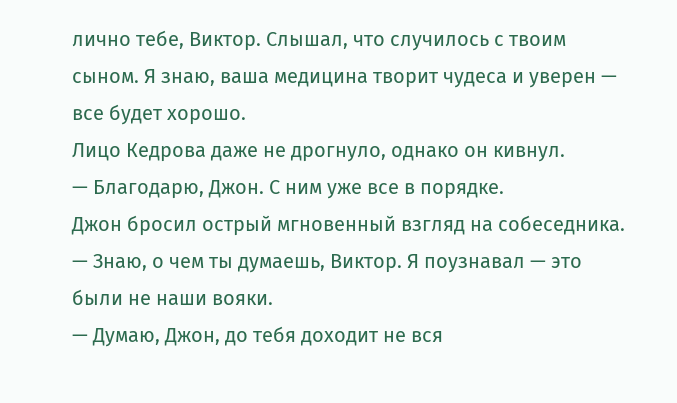лично тебе, Виктор. Слышал, что случилось с твоим сыном. Я знаю, ваша медицина творит чудеса и уверен — все будет хорошо.
Лицо Кедрова даже не дрогнуло, однако он кивнул.
— Благодарю, Джон. С ним уже все в порядке.
Джон бросил острый мгновенный взгляд на собеседника.
— Знаю, о чем ты думаешь, Виктор. Я поузнавал — это были не наши вояки.
— Думаю, Джон, до тебя доходит не вся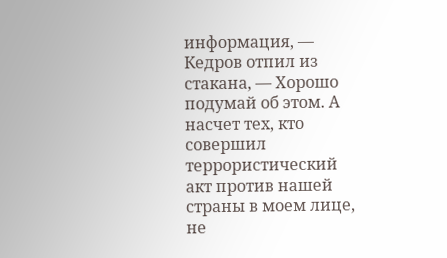информация, — Кедров отпил из стакана, — Хорошо подумай об этом. А насчет тех, кто совершил террористический акт против нашей страны в моем лице, не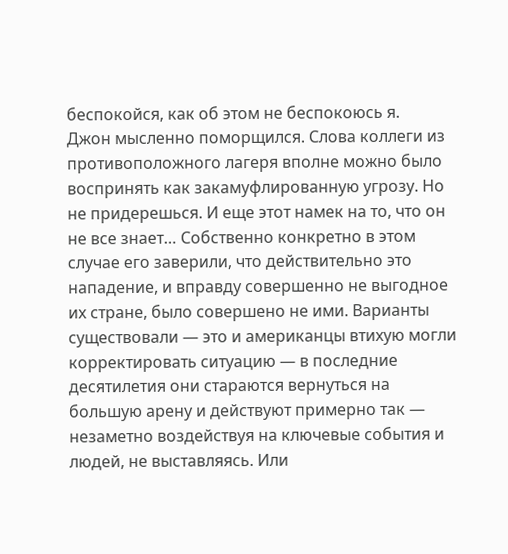беспокойся, как об этом не беспокоюсь я.
Джон мысленно поморщился. Слова коллеги из противоположного лагеря вполне можно было воспринять как закамуфлированную угрозу. Но не придерешься. И еще этот намек на то, что он не все знает… Собственно конкретно в этом случае его заверили, что действительно это нападение, и вправду совершенно не выгодное их стране, было совершено не ими. Варианты существовали — это и американцы втихую могли корректировать ситуацию — в последние десятилетия они стараются вернуться на большую арену и действуют примерно так — незаметно воздействуя на ключевые события и людей, не выставляясь. Или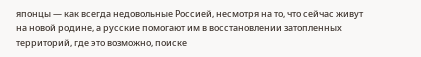японцы — как всегда недовольные Россией, несмотря на то, что сейчас живут на новой родине, а русские помогают им в восстановлении затопленных территорий, где это возможно, поиске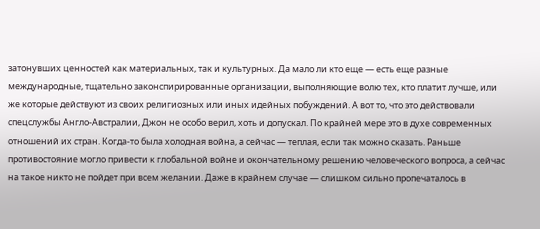затонувших ценностей как материальных, так и культурных. Да мало ли кто еще — есть еще разные международные, тщательно законспирированные организации, выполняющие волю тех, кто платит лучше, или же которые действуют из своих религиозных или иных идейных побуждений. А вот то, что это действовали спецслужбы Англо-Австралии, Джон не особо верил, хоть и допускал. По крайней мере это в духе современных отношений их стран. Когда-то была холодная война, а сейчас — теплая, если так можно сказать. Раньше противостояние могло привести к глобальной войне и окончательному решению человеческого вопроса, а сейчас на такое никто не пойдет при всем желании. Даже в крайнем случае — слишком сильно пропечаталось в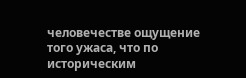человечестве ощущение того ужаса, что по историческим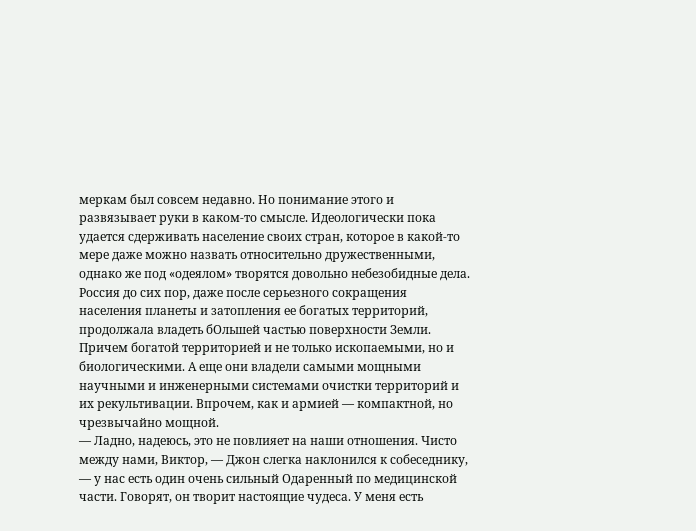меркам был совсем недавно. Но понимание этого и развязывает руки в каком-то смысле. Идеологически пока удается сдерживать население своих стран, которое в какой-то мере даже можно назвать относительно дружественными, однако же под «одеялом» творятся довольно небезобидные дела. Россия до сих пор, даже после серьезного сокращения населения планеты и затопления ее богатых территорий, продолжала владеть бОльшей частью поверхности Земли. Причем богатой территорией и не только ископаемыми, но и биологическими. А еще они владели самыми мощными научными и инженерными системами очистки территорий и их рекультивации. Впрочем, как и армией — компактной, но чрезвычайно мощной.
— Ладно, надеюсь, это не повлияет на наши отношения. Чисто между нами, Виктор, — Джон слегка наклонился к собеседнику, — у нас есть один очень сильный Одаренный по медицинской части. Говорят, он творит настоящие чудеса. У меня есть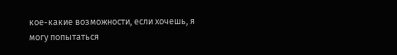кое-какие возможности, если хочешь, я могу попытаться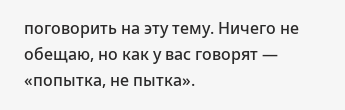поговорить на эту тему. Ничего не обещаю, но как у вас говорят — «попытка, не пытка».